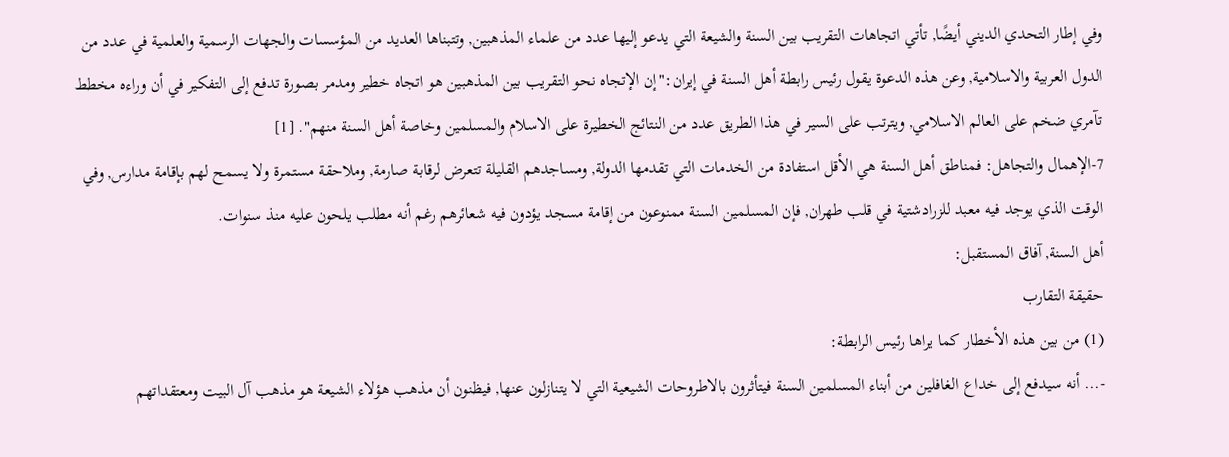وفي إطار التحدي الديني أيضًا, تأتي اتجاهات التقريب بين السنة والشيعة التي يدعو إليها عدد من علماء المذهبين, وتتبناها العديد من المؤسسات والجهات الرسمية والعلمية في عدد من الدول العربية والاسلامية, وعن هذه الدعوة يقول رئيس رابطة أهل السنة في إيران:"إن الإتجاه نحو التقريب بين المذهبين هو اتجاه خطير ومدمر بصورة تدفع إلى التفكير في أن وراءه مخطط تآمري ضخم على العالم الاسلامي, ويترتب على السير في هذا الطريق عدد من النتائج الخطيرة على الاسلام والمسلمين وخاصة أهل السنة منهم". [1]
7-الإهمال والتجاهل: فمناطق أهل السنة هي الأقل استفادة من الخدمات التي تقدمها الدولة, ومساجدهم القليلة تتعرض لرقابة صارمة, وملاحقة مستمرة ولا يسمح لهم بإقامة مدارس, وفي الوقت الذي يوجد فيه معبد للزرادشتية في قلب طهران, فإن المسلمين السنة ممنوعون من إقامة مسجد يؤدون فيه شعائرهم رغم أنه مطلب يلحون عليه منذ سنوات.
أهل السنة, آفاق المستقبل:
حقيقة التقارب
(1) من بين هذه الأخطار كما يراها رئيس الرابطة:
-... أنه سيدفع إلى خداع الغافلين من أبناء المسلمين السنة فيتأثرون بالاطروحات الشيعية التي لا يتنازلون عنها, فيظنون أن مذهب هؤلاء الشيعة هو مذهب آل البيت ومعتقداتهم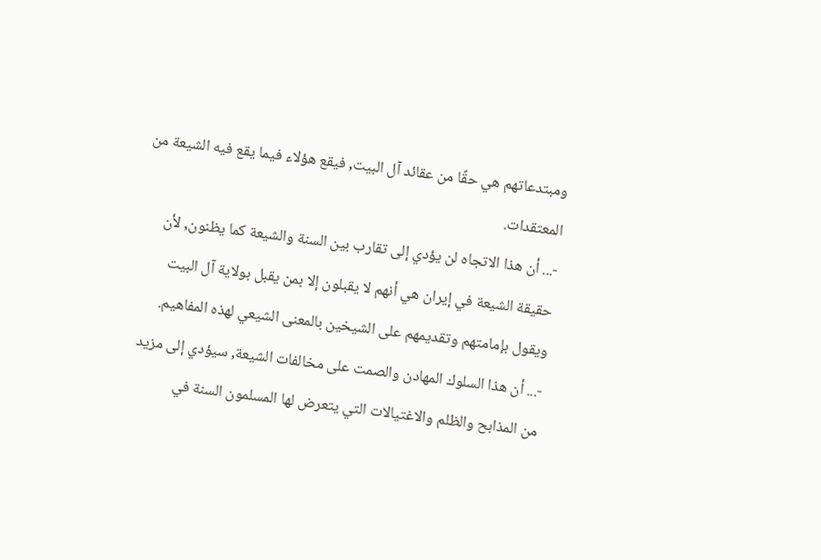ومبتدعاتهم هي حقًا من عقائد آل البيت, فيقع هؤلاء فيما يقع فيه الشيعة من المعتقدات.
-... أن هذا الاتجاه لن يؤدي إلى تقارب بين السنة والشيعة كما يظنون, لأن حقيقة الشيعة في إيران هي أنهم لا يقبلون إلا بمن يقبل بولاية آل البيت ويقول بإمامتهم وتقديمهم على الشيخين بالمعنى الشيعي لهذه المفاهيم.
-... أن هذا السلوك المهادن والصمت على مخالفات الشيعة, سيؤدي إلى مزيد من المذابح والظلم والاغتيالات التي يتعرض لها المسلمون السنة في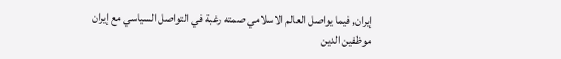إيران, فيما يواصل العالم الاسلامي صمته رغبة في التواصل السياسي مع إيران موظفين الدين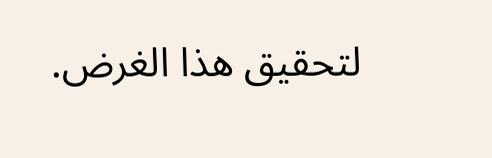لتحقيق هذا الغرض.